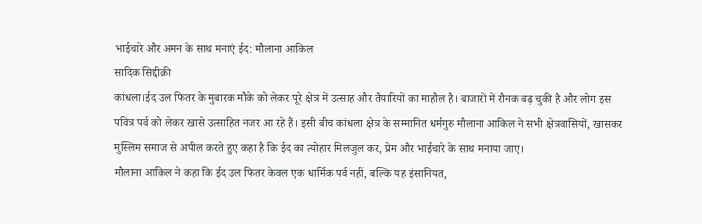भाईचारे और अमन के साथ मनाएं ईद: मौलाना आकिल
सादिक सिद्दीक़ी
कांधला।ईद उल फितर के मुबारक मौके को लेकर पूरे क्षेत्र में उत्साह और तैयारियों का माहौल है। बाजारों में रौनक बढ़ चुकी है और लोग इस पवित्र पर्व को लेकर खासे उत्साहित नजर आ रहे हैं। इसी बीच कांधला क्षेत्र के सम्मानित धर्मगुरु मौलाना आकिल ने सभी क्षेत्रवासियों, खासकर मुस्लिम समाज से अपील करते हुए कहा है कि ईद का त्योहार मिलजुल कर, प्रेम और भाईचारे के साथ मनाया जाए।
मौलाना आकिल ने कहा कि ईद उल फितर केवल एक धार्मिक पर्व नहीं, बल्कि यह इंसानियत,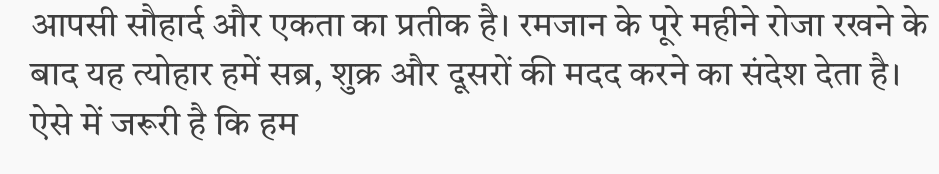आपसी सौहार्द और एकता का प्रतीक है। रमजान के पूरे महीने रोजा रखने के बाद यह त्योहार हमें सब्र, शुक्र और दूसरों की मदद करने का संदेश देता है। ऐसे में जरूरी है कि हम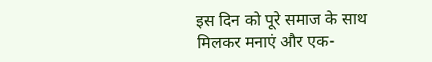इस दिन को पूरे समाज के साथ मिलकर मनाएं और एक-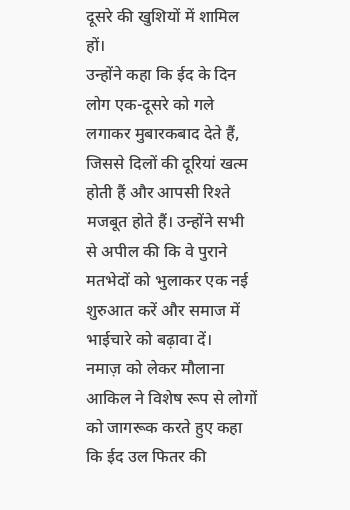दूसरे की खुशियों में शामिल हों।
उन्होंने कहा कि ईद के दिन लोग एक-दूसरे को गले लगाकर मुबारकबाद देते हैं, जिससे दिलों की दूरियां खत्म होती हैं और आपसी रिश्ते मजबूत होते हैं। उन्होंने सभी से अपील की कि वे पुराने मतभेदों को भुलाकर एक नई शुरुआत करें और समाज में भाईचारे को बढ़ावा दें।
नमाज़ को लेकर मौलाना आकिल ने विशेष रूप से लोगों को जागरूक करते हुए कहा कि ईद उल फितर की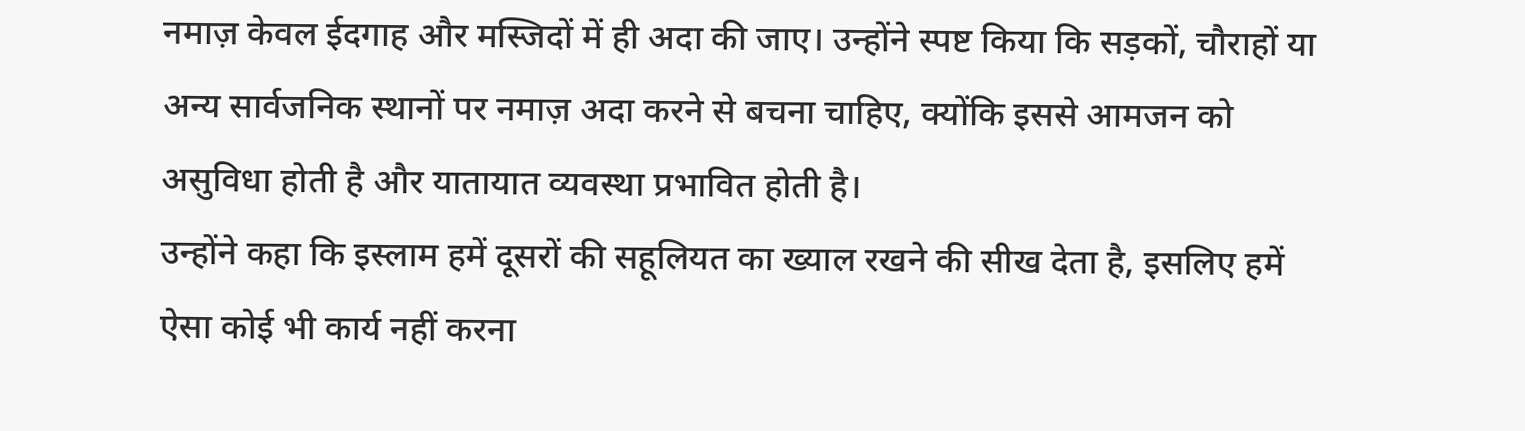नमाज़ केवल ईदगाह और मस्जिदों में ही अदा की जाए। उन्होंने स्पष्ट किया कि सड़कों, चौराहों या अन्य सार्वजनिक स्थानों पर नमाज़ अदा करने से बचना चाहिए, क्योंकि इससे आमजन को असुविधा होती है और यातायात व्यवस्था प्रभावित होती है।
उन्होंने कहा कि इस्लाम हमें दूसरों की सहूलियत का ख्याल रखने की सीख देता है, इसलिए हमें ऐसा कोई भी कार्य नहीं करना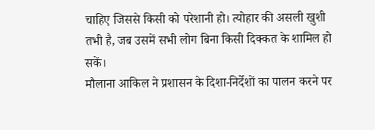चाहिए जिससे किसी को परेशानी हो। त्योहार की असली खुशी तभी है, जब उसमें सभी लोग बिना किसी दिक्कत के शामिल हो सकें।
मौलाना आकिल ने प्रशासन के दिशा-निर्देशों का पालन करने पर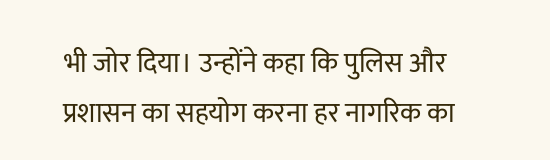भी जोर दिया। उन्होंने कहा कि पुलिस और प्रशासन का सहयोग करना हर नागरिक का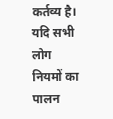कर्तव्य है। यदि सभी लोग नियमों का पालन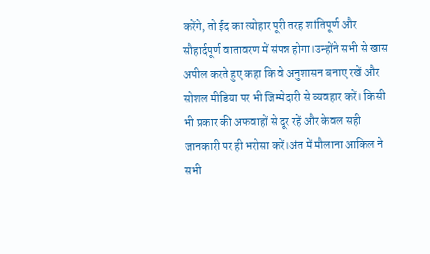करेंगे, तो ईद का त्योहार पूरी तरह शांतिपूर्ण और सौहार्दपूर्ण वातावरण में संपन्न होगा।उन्होंने सभी से खास अपील करते हुए कहा कि वे अनुशासन बनाए रखें और सोशल मीडिया पर भी जिम्मेदारी से व्यवहार करें। किसी भी प्रकार की अफवाहों से दूर रहें और केवल सही जानकारी पर ही भरोसा करें।अंत में मौलाना आकिल ने सभी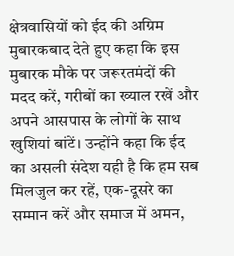क्षेत्रवासियों को ईद की अग्रिम मुबारकबाद देते हुए कहा कि इस मुबारक मौके पर जरूरतमंदों की मदद करें, गरीबों का ख्याल रखें और अपने आसपास के लोगों के साथ खुशियां बांटें। उन्होंने कहा कि ईद का असली संदेश यही है कि हम सब मिलजुल कर रहें, एक-दूसरे का सम्मान करें और समाज में अमन,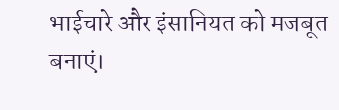भाईचारे और इंसानियत को मजबूत बनाएं।